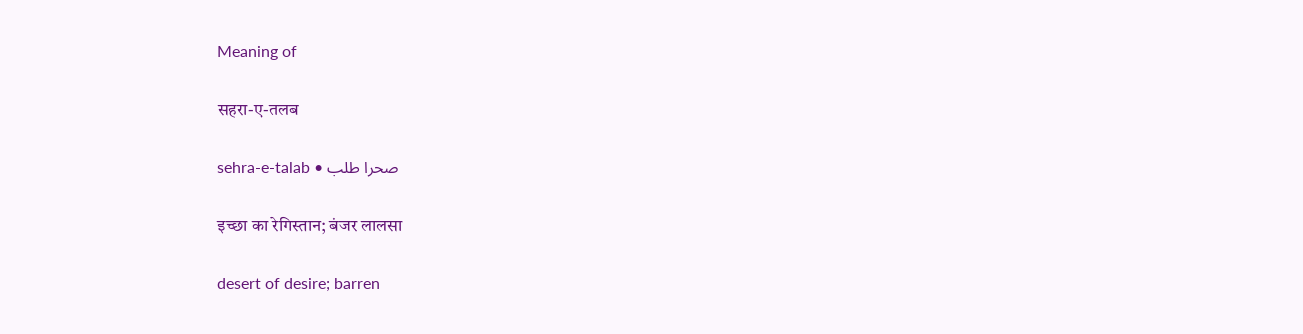Meaning of

सहरा-ए-तलब

sehra-e-talab • صحرا طلب

इच्छा का रेगिस्तान; बंजर लालसा

desert of desire; barren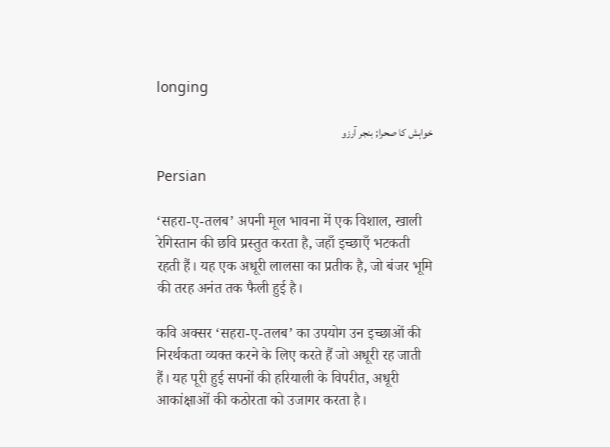longing

خواہش کا صحرا; بنجر آرزو

Persian

‘सहरा-ए-तलब’ अपनी मूल भावना में एक विशाल, खाली रेगिस्तान की छवि प्रस्तुत करता है, जहाँ इच्छाएँ भटकती रहती हैं। यह एक अधूरी लालसा का प्रतीक है, जो बंजर भूमि की तरह अनंत तक फैली हुई है।

कवि अक्सर ‘सहरा-ए-तलब’ का उपयोग उन इच्छाओं की निरर्थकता व्यक्त करने के लिए करते हैं जो अधूरी रह जाती हैं। यह पूरी हुई सपनों की हरियाली के विपरीत, अधूरी आकांक्षाओं की कठोरता को उजागर करता है।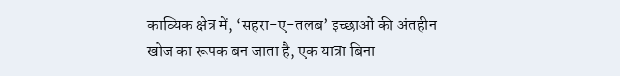काव्यिक क्षेत्र में, ‘सहरा-ए-तलब’ इच्छाओं की अंतहीन खोज का रूपक बन जाता है, एक यात्रा बिना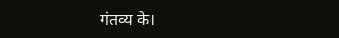गंतव्य के।